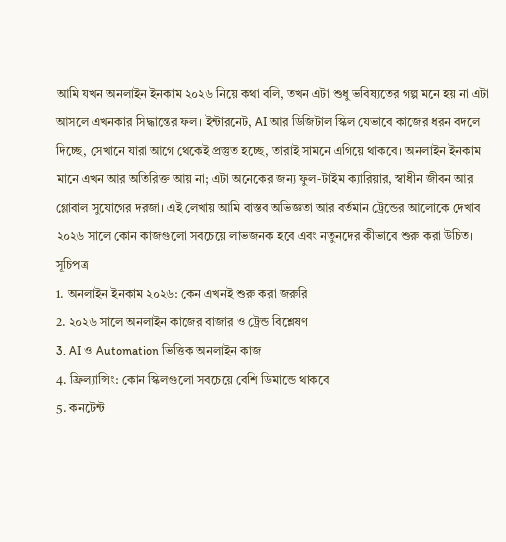আমি যখন অনলাইন ইনকাম ২০২৬ নিয়ে কথা বলি, তখন এটা শুধু ভবিষ্যতের গল্প মনে হয় না এটা আসলে এখনকার সিদ্ধান্তের ফল। ইন্টারনেট, AI আর ডিজিটাল স্কিল যেভাবে কাজের ধরন বদলে দিচ্ছে, সেখানে যারা আগে থেকেই প্রস্তুত হচ্ছে, তারাই সামনে এগিয়ে থাকবে। অনলাইন ইনকাম মানে এখন আর অতিরিক্ত আয় না; এটা অনেকের জন্য ফুল-টাইম ক্যারিয়ার, স্বাধীন জীবন আর গ্লোবাল সুযোগের দরজা। এই লেখায় আমি বাস্তব অভিজ্ঞতা আর বর্তমান ট্রেন্ডের আলোকে দেখাব ২০২৬ সালে কোন কাজগুলো সবচেয়ে লাভজনক হবে এবং নতুনদের কীভাবে শুরু করা উচিত।
সূচিপত্র
1. অনলাইন ইনকাম ২০২৬: কেন এখনই শুরু করা জরুরি
2. ২০২৬ সালে অনলাইন কাজের বাজার ও ট্রেন্ড বিশ্লেষণ
3. AI ও Automation ভিত্তিক অনলাইন কাজ
4. ফ্রিল্যান্সিং: কোন স্কিলগুলো সবচেয়ে বেশি ডিমান্ডে থাকবে
5. কনটেন্ট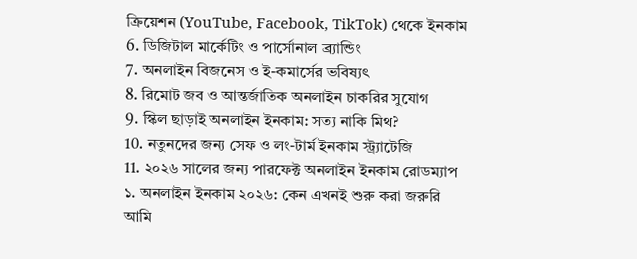ক্রিয়েশন (YouTube, Facebook, TikTok) থেকে ইনকাম
6. ডিজিটাল মার্কেটিং ও পার্সোনাল ব্র্যান্ডিং
7. অনলাইন বিজনেস ও ই-কমার্সের ভবিষ্যৎ
8. রিমোট জব ও আন্তর্জাতিক অনলাইন চাকরির সুযোগ
9. স্কিল ছাড়াই অনলাইন ইনকাম: সত্য নাকি মিথ?
10. নতুনদের জন্য সেফ ও লং-টার্ম ইনকাম স্ট্র্যাটেজি
11. ২০২৬ সালের জন্য পারফেক্ট অনলাইন ইনকাম রোডম্যাপ
১. অনলাইন ইনকাম ২০২৬: কেন এখনই শুরু করা জরুরি
আমি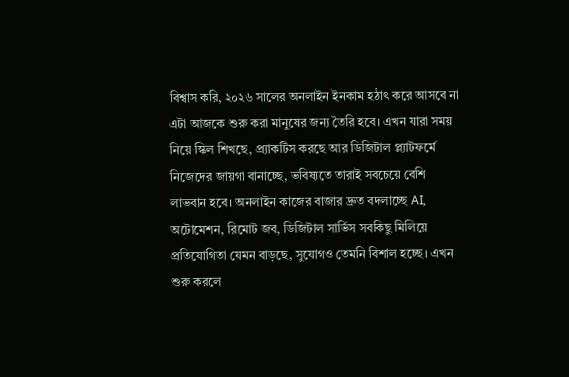বিশ্বাস করি, ২০২৬ সালের অনলাইন ইনকাম হঠাৎ করে আসবে না এটা আজকে শুরু করা মানুষের জন্য তৈরি হবে। এখন যারা সময় নিয়ে স্কিল শিখছে, প্র্যাকটিস করছে আর ডিজিটাল প্ল্যাটফর্মে নিজেদের জায়গা বানাচ্ছে, ভবিষ্যতে তারাই সবচেয়ে বেশি লাভবান হবে। অনলাইন কাজের বাজার দ্রুত বদলাচ্ছে AI, অটোমেশন, রিমোট জব, ডিজিটাল সার্ভিস সবকিছু মিলিয়ে প্রতিযোগিতা যেমন বাড়ছে, সুযোগও তেমনি বিশাল হচ্ছে। এখন শুরু করলে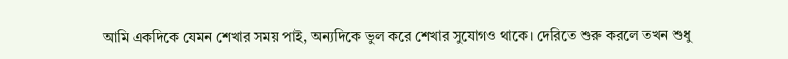আমি একদিকে যেমন শেখার সময় পাই, অন্যদিকে ভুল করে শেখার সুযোগও থাকে। দেরিতে শুরু করলে তখন শুধু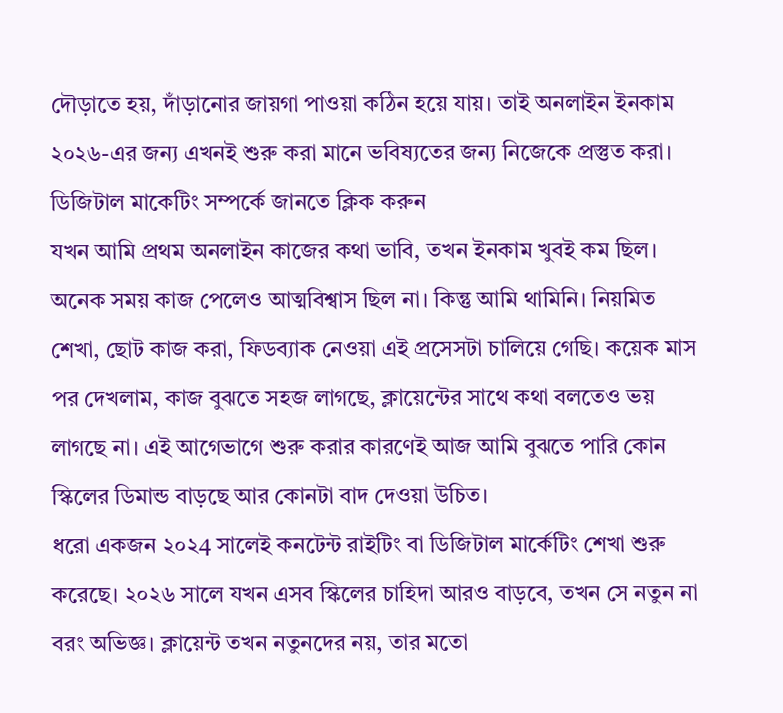দৌড়াতে হয়, দাঁড়ানোর জায়গা পাওয়া কঠিন হয়ে যায়। তাই অনলাইন ইনকাম ২০২৬-এর জন্য এখনই শুরু করা মানে ভবিষ্যতের জন্য নিজেকে প্রস্তুত করা।
ডিজিটাল মাকেটিং সম্পর্কে জানতে ক্লিক করুন
যখন আমি প্রথম অনলাইন কাজের কথা ভাবি, তখন ইনকাম খুবই কম ছিল। অনেক সময় কাজ পেলেও আত্মবিশ্বাস ছিল না। কিন্তু আমি থামিনি। নিয়মিত শেখা, ছোট কাজ করা, ফিডব্যাক নেওয়া এই প্রসেসটা চালিয়ে গেছি। কয়েক মাস পর দেখলাম, কাজ বুঝতে সহজ লাগছে, ক্লায়েন্টের সাথে কথা বলতেও ভয় লাগছে না। এই আগেভাগে শুরু করার কারণেই আজ আমি বুঝতে পারি কোন স্কিলের ডিমান্ড বাড়ছে আর কোনটা বাদ দেওয়া উচিত।
ধরো একজন ২০২4 সালেই কনটেন্ট রাইটিং বা ডিজিটাল মার্কেটিং শেখা শুরু করেছে। ২০২৬ সালে যখন এসব স্কিলের চাহিদা আরও বাড়বে, তখন সে নতুন না বরং অভিজ্ঞ। ক্লায়েন্ট তখন নতুনদের নয়, তার মতো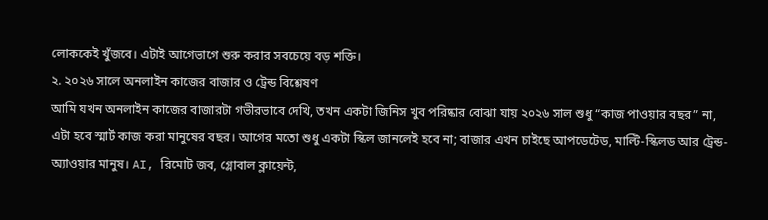লোককেই খুঁজবে। এটাই আগেভাগে শুরু করার সবচেয়ে বড় শক্তি।
২. ২০২৬ সালে অনলাইন কাজের বাজার ও ট্রেন্ড বিশ্লেষণ
আমি যখন অনলাইন কাজের বাজারটা গভীরভাবে দেখি, তখন একটা জিনিস খুব পরিষ্কার বোঝা যায় ২০২৬ সাল শুধু “কাজ পাওয়ার বছর” না, এটা হবে স্মার্ট কাজ করা মানুষের বছর। আগের মতো শুধু একটা স্কিল জানলেই হবে না; বাজার এখন চাইছে আপডেটেড, মাল্টি-স্কিলড আর ট্রেন্ড-অ্যাওয়ার মানুষ। AI, রিমোট জব, গ্লোবাল ক্লায়েন্ট,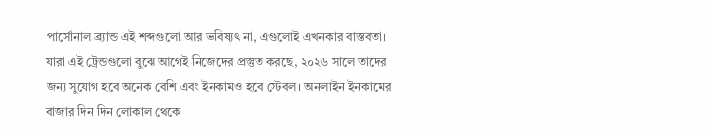পার্সোনাল ব্র্যান্ড এই শব্দগুলো আর ভবিষ্যৎ না, এগুলোই এখনকার বাস্তবতা। যারা এই ট্রেন্ডগুলো বুঝে আগেই নিজেদের প্রস্তুত করছে, ২০২৬ সালে তাদের জন্য সুযোগ হবে অনেক বেশি এবং ইনকামও হবে স্টেবল। অনলাইন ইনকামের বাজার দিন দিন লোকাল থেকে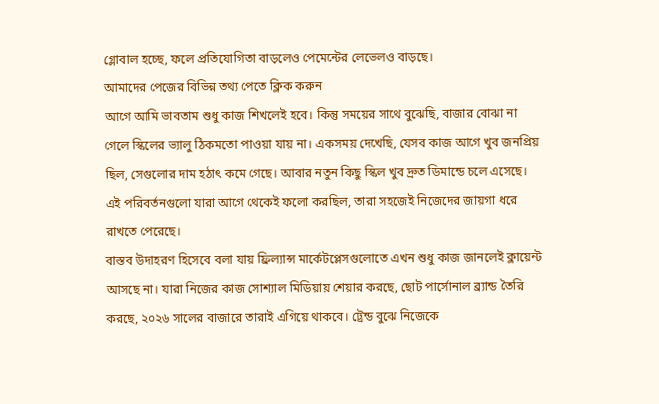গ্লোবাল হচ্ছে, ফলে প্রতিযোগিতা বাড়লেও পেমেন্টের লেভেলও বাড়ছে।
আমাদের পেজের বিভিন্ন তথ্য পেতে ক্লিক করুন
আগে আমি ভাবতাম শুধু কাজ শিখলেই হবে। কিন্তু সময়ের সাথে বুঝেছি, বাজার বোঝা না গেলে স্কিলের ভ্যালু ঠিকমতো পাওয়া যায় না। একসময় দেখেছি, যেসব কাজ আগে খুব জনপ্রিয় ছিল, সেগুলোর দাম হঠাৎ কমে গেছে। আবার নতুন কিছু স্কিল খুব দ্রুত ডিমান্ডে চলে এসেছে। এই পরিবর্তনগুলো যারা আগে থেকেই ফলো করছিল, তারা সহজেই নিজেদের জায়গা ধরে রাখতে পেরেছে।
বাস্তব উদাহরণ হিসেবে বলা যায় ফ্রিল্যান্স মার্কেটপ্লেসগুলোতে এখন শুধু কাজ জানলেই ক্লায়েন্ট আসছে না। যারা নিজের কাজ সোশ্যাল মিডিয়ায় শেয়ার করছে, ছোট পার্সোনাল ব্র্যান্ড তৈরি করছে, ২০২৬ সালের বাজারে তারাই এগিয়ে থাকবে। ট্রেন্ড বুঝে নিজেকে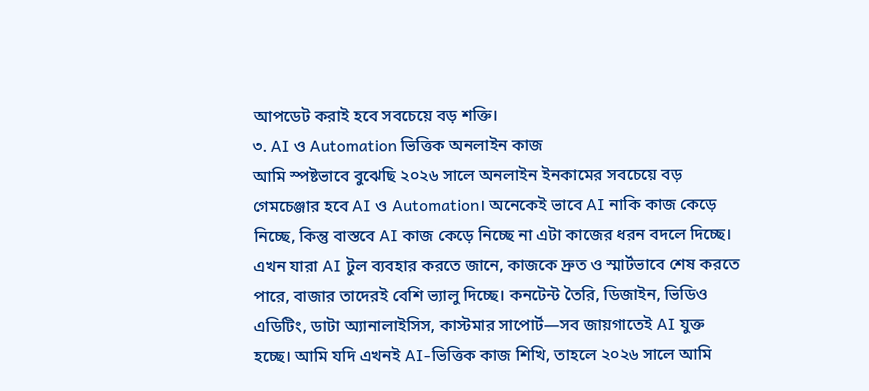আপডেট করাই হবে সবচেয়ে বড় শক্তি।
৩. AI ও Automation ভিত্তিক অনলাইন কাজ
আমি স্পষ্টভাবে বুঝেছি ২০২৬ সালে অনলাইন ইনকামের সবচেয়ে বড় গেমচেঞ্জার হবে AI ও Automation। অনেকেই ভাবে AI নাকি কাজ কেড়ে নিচ্ছে, কিন্তু বাস্তবে AI কাজ কেড়ে নিচ্ছে না এটা কাজের ধরন বদলে দিচ্ছে। এখন যারা AI টুল ব্যবহার করতে জানে, কাজকে দ্রুত ও স্মার্টভাবে শেষ করতে পারে, বাজার তাদেরই বেশি ভ্যালু দিচ্ছে। কনটেন্ট তৈরি, ডিজাইন, ভিডিও এডিটিং, ডাটা অ্যানালাইসিস, কাস্টমার সাপোর্ট—সব জায়গাতেই AI যুক্ত হচ্ছে। আমি যদি এখনই AI-ভিত্তিক কাজ শিখি, তাহলে ২০২৬ সালে আমি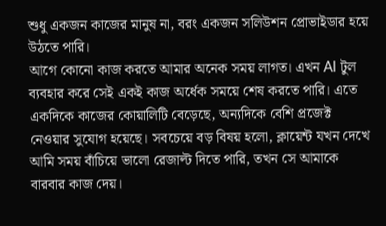শুধু একজন কাজের মানুষ না, বরং একজন সলিউশন প্রোভাইডার হয়ে উঠতে পারি।
আগে কোনো কাজ করতে আমার অনেক সময় লাগত। এখন AI টুল ব্যবহার করে সেই একই কাজ অর্ধেক সময়ে শেষ করতে পারি। এতে একদিকে কাজের কোয়ালিটি বেড়েছে, অন্যদিকে বেশি প্রজেক্ট নেওয়ার সুযোগ হয়েছে। সবচেয়ে বড় বিষয় হলো, ক্লায়েন্ট যখন দেখে আমি সময় বাঁচিয়ে ভালো রেজাল্ট দিতে পারি, তখন সে আমাকে বারবার কাজ দেয়।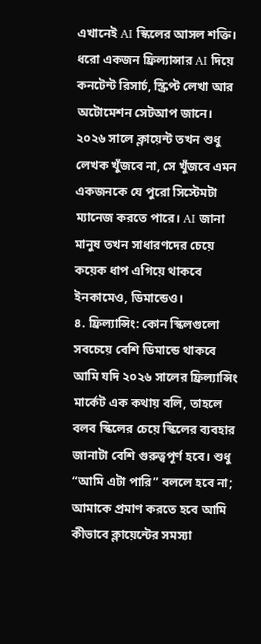এখানেই AI স্কিলের আসল শক্তি।
ধরো একজন ফ্রিল্যান্সার AI দিয়ে কনটেন্ট রিসার্চ, স্ক্রিপ্ট লেখা আর অটোমেশন সেটআপ জানে। ২০২৬ সালে ক্লায়েন্ট তখন শুধু লেখক খুঁজবে না, সে খুঁজবে এমন একজনকে যে পুরো সিস্টেমটা ম্যানেজ করতে পারে। AI জানা মানুষ তখন সাধারণদের চেয়ে কয়েক ধাপ এগিয়ে থাকবে ইনকামেও, ডিমান্ডেও।
৪. ফ্রিল্যান্সিং: কোন স্কিলগুলো সবচেয়ে বেশি ডিমান্ডে থাকবে
আমি যদি ২০২৬ সালের ফ্রিল্যান্সিং মার্কেট এক কথায় বলি, তাহলে বলব স্কিলের চেয়ে স্কিলের ব্যবহার জানাটা বেশি গুরুত্বপূর্ণ হবে। শুধু “আমি এটা পারি” বললে হবে না; আমাকে প্রমাণ করতে হবে আমি কীভাবে ক্লায়েন্টের সমস্যা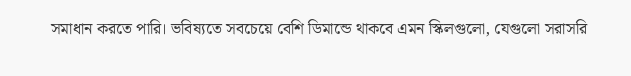সমাধান করতে পারি। ভবিষ্যতে সবচেয়ে বেশি ডিমান্ডে থাকবে এমন স্কিলগুলো, যেগুলো সরাসরি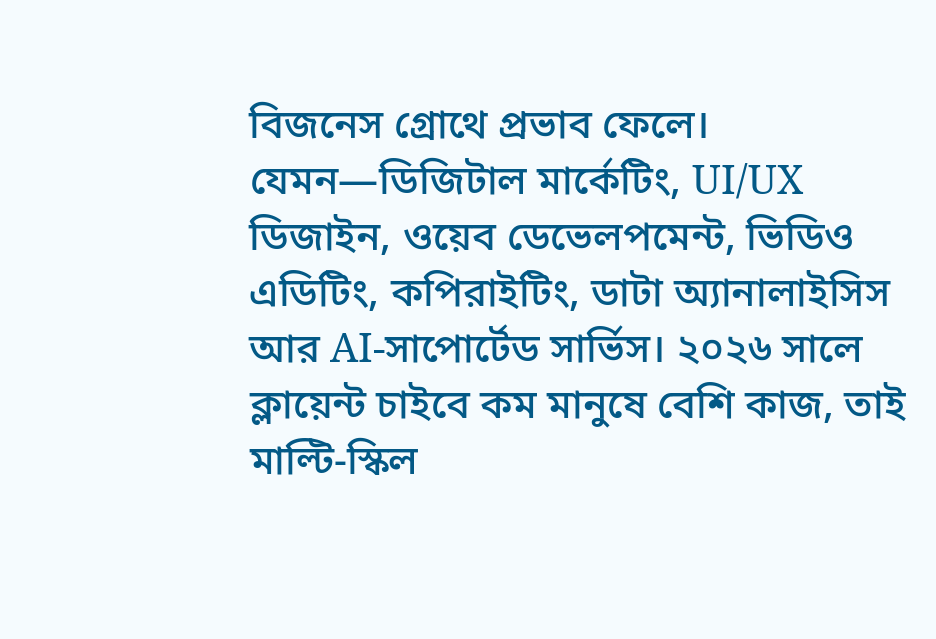বিজনেস গ্রোথে প্রভাব ফেলে। যেমন—ডিজিটাল মার্কেটিং, UI/UX ডিজাইন, ওয়েব ডেভেলপমেন্ট, ভিডিও এডিটিং, কপিরাইটিং, ডাটা অ্যানালাইসিস আর AI-সাপোর্টেড সার্ভিস। ২০২৬ সালে ক্লায়েন্ট চাইবে কম মানুষে বেশি কাজ, তাই মাল্টি-স্কিল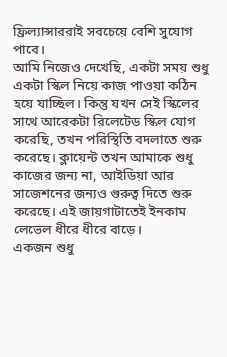ফ্রিল্যান্সাররাই সবচেয়ে বেশি সুযোগ পাবে।
আমি নিজেও দেখেছি, একটা সময় শুধু একটা স্কিল নিয়ে কাজ পাওয়া কঠিন হয়ে যাচ্ছিল। কিন্তু যখন সেই স্কিলের সাথে আরেকটা রিলেটেড স্কিল যোগ করেছি, তখন পরিস্থিতি বদলাতে শুরু করেছে। ক্লায়েন্ট তখন আমাকে শুধু কাজের জন্য না, আইডিয়া আর সাজেশনের জন্যও গুরুত্ব দিতে শুরু করেছে। এই জায়গাটাতেই ইনকাম লেভেল ধীরে ধীরে বাড়ে।
একজন শুধু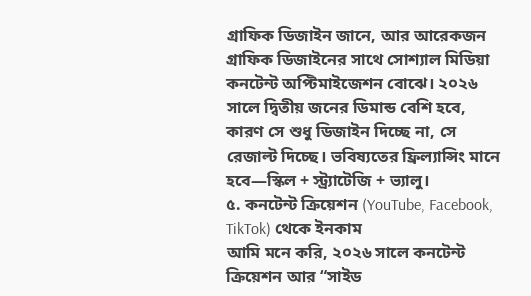গ্রাফিক ডিজাইন জানে, আর আরেকজন গ্রাফিক ডিজাইনের সাথে সোশ্যাল মিডিয়া কনটেন্ট অপ্টিমাইজেশন বোঝে। ২০২৬ সালে দ্বিতীয় জনের ডিমান্ড বেশি হবে, কারণ সে শুধু ডিজাইন দিচ্ছে না, সে রেজাল্ট দিচ্ছে। ভবিষ্যতের ফ্রিল্যান্সিং মানে হবে—স্কিল + স্ট্র্যাটেজি + ভ্যালু।
৫. কনটেন্ট ক্রিয়েশন (YouTube, Facebook, TikTok) থেকে ইনকাম
আমি মনে করি, ২০২৬ সালে কনটেন্ট ক্রিয়েশন আর “সাইড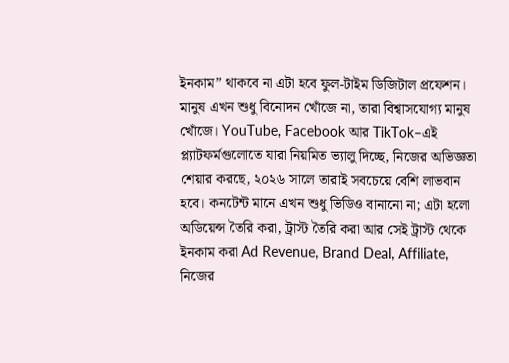ইনকাম” থাকবে না এটা হবে ফুল-টাইম ডিজিটাল প্রফেশন। মানুষ এখন শুধু বিনোদন খোঁজে না, তারা বিশ্বাসযোগ্য মানুষ খোঁজে। YouTube, Facebook আর TikTok–এই প্ল্যাটফর্মগুলোতে যারা নিয়মিত ভ্যালু দিচ্ছে, নিজের অভিজ্ঞতা শেয়ার করছে, ২০২৬ সালে তারাই সবচেয়ে বেশি লাভবান হবে। কনটেন্ট মানে এখন শুধু ভিডিও বানানো না; এটা হলো অডিয়েন্স তৈরি করা, ট্রাস্ট তৈরি করা আর সেই ট্রাস্ট থেকে ইনকাম করা Ad Revenue, Brand Deal, Affiliate, নিজের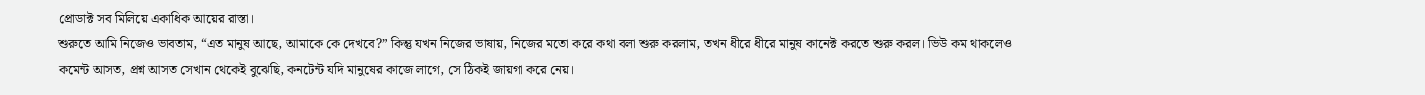প্রোডাক্ট সব মিলিয়ে একাধিক আয়ের রাস্তা।
শুরুতে আমি নিজেও ভাবতাম, “এত মানুষ আছে, আমাকে কে দেখবে?” কিন্তু যখন নিজের ভাষায়, নিজের মতো করে কথা বলা শুরু করলাম, তখন ধীরে ধীরে মানুষ কানেক্ট করতে শুরু করল। ভিউ কম থাকলেও কমেন্ট আসত, প্রশ্ন আসত সেখান থেকেই বুঝেছি, কনটেন্ট যদি মানুষের কাজে লাগে, সে ঠিকই জায়গা করে নেয়।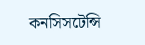কনসিসটেন্সি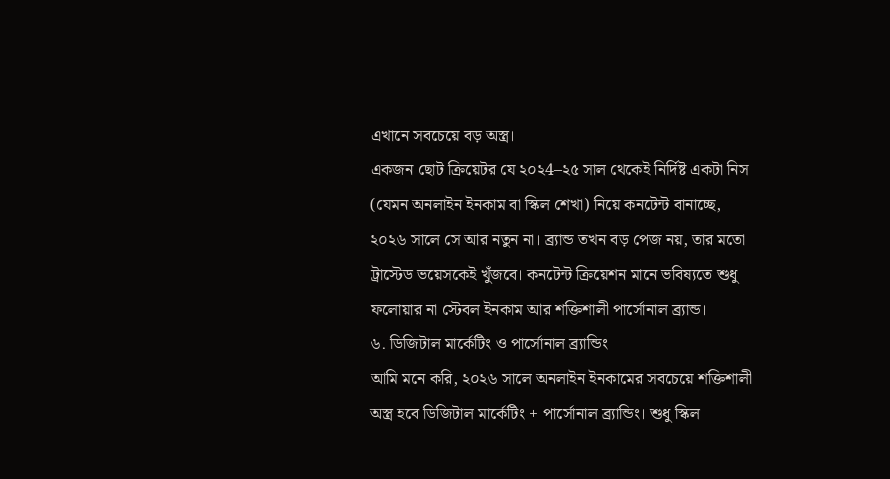এখানে সবচেয়ে বড় অস্ত্র।
একজন ছোট ক্রিয়েটর যে ২০২4–২৫ সাল থেকেই নির্দিষ্ট একটা নিস (যেমন অনলাইন ইনকাম বা স্কিল শেখা) নিয়ে কনটেন্ট বানাচ্ছে, ২০২৬ সালে সে আর নতুন না। ব্র্যান্ড তখন বড় পেজ নয়, তার মতো ট্রাস্টেড ভয়েসকেই খুঁজবে। কনটেন্ট ক্রিয়েশন মানে ভবিষ্যতে শুধু ফলোয়ার না স্টেবল ইনকাম আর শক্তিশালী পার্সোনাল ব্র্যান্ড।
৬. ডিজিটাল মার্কেটিং ও পার্সোনাল ব্র্যান্ডিং
আমি মনে করি, ২০২৬ সালে অনলাইন ইনকামের সবচেয়ে শক্তিশালী অস্ত্র হবে ডিজিটাল মার্কেটিং + পার্সোনাল ব্র্যান্ডিং। শুধু স্কিল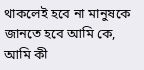থাকলেই হবে না মানুষকে জানতে হবে আমি কে, আমি কী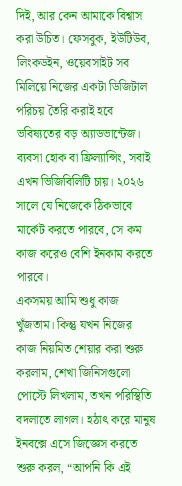দিই, আর কেন আমাকে বিশ্বাস করা উচিত। ফেসবুক, ইউটিউব, লিংকডইন, ওয়েবসাইট সব মিলিয়ে নিজের একটা ডিজিটাল পরিচয় তৈরি করাই হবে ভবিষ্যতের বড় অ্যাডভান্টেজ। ব্যবসা হোক বা ফ্রিল্যান্সিং, সবাই এখন ভিজিবিলিটি চায়। ২০২৬ সালে যে নিজেকে ঠিকভাবে মার্কেট করতে পারবে, সে কম কাজ করেও বেশি ইনকাম করতে পারবে।
একসময় আমি শুধু কাজ খুঁজতাম। কিন্তু যখন নিজের কাজ নিয়মিত শেয়ার করা শুরু করলাম, শেখা জিনিসগুলো পোস্টে লিখলাম, তখন পরিস্থিতি বদলাতে লাগল। হঠাৎ করে মানুষ ইনবক্সে এসে জিজ্ঞেস করতে শুরু করল, “আপনি কি এই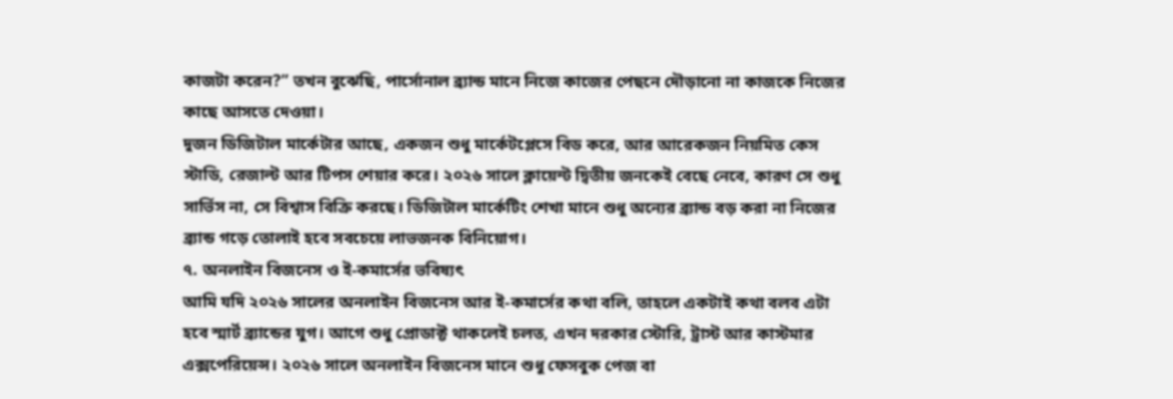কাজটা করেন?” তখন বুঝেছি, পার্সোনাল ব্র্যান্ড মানে নিজে কাজের পেছনে দৌড়ানো না কাজকে নিজের কাছে আসতে দেওয়া।
দুজন ডিজিটাল মার্কেটার আছে, একজন শুধু মার্কেটপ্লেসে বিড করে, আর আরেকজন নিয়মিত কেস স্টাডি, রেজাল্ট আর টিপস শেয়ার করে। ২০২৬ সালে ক্লায়েন্ট দ্বিতীয় জনকেই বেছে নেবে, কারণ সে শুধু সার্ভিস না, সে বিশ্বাস বিক্রি করছে। ডিজিটাল মার্কেটিং শেখা মানে শুধু অন্যের ব্র্যান্ড বড় করা না নিজের ব্র্যান্ড গড়ে তোলাই হবে সবচেয়ে লাভজনক বিনিয়োগ।
৭. অনলাইন বিজনেস ও ই-কমার্সের ভবিষ্যৎ
আমি যদি ২০২৬ সালের অনলাইন বিজনেস আর ই-কমার্সের কথা বলি, তাহলে একটাই কথা বলব এটা হবে স্মার্ট ব্র্যান্ডের যুগ। আগে শুধু প্রোডাক্ট থাকলেই চলত, এখন দরকার স্টোরি, ট্রাস্ট আর কাস্টমার এক্সপেরিয়েন্স। ২০২৬ সালে অনলাইন বিজনেস মানে শুধু ফেসবুক পেজ বা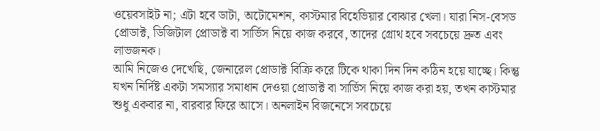ওয়েবসাইট না; এটা হবে ডাটা, অটোমেশন, কাস্টমার বিহেভিয়ার বোঝার খেলা। যারা নিস-বেসড প্রোডাক্ট, ডিজিটাল প্রোডাক্ট বা সার্ভিস নিয়ে কাজ করবে, তাদের গ্রোথ হবে সবচেয়ে দ্রুত এবং লাভজনক।
আমি নিজেও দেখেছি, জেনারেল প্রোডাক্ট বিক্রি করে টিকে থাকা দিন দিন কঠিন হয়ে যাচ্ছে। কিন্তু যখন নির্দিষ্ট একটা সমস্যার সমাধান দেওয়া প্রোডাক্ট বা সার্ভিস নিয়ে কাজ করা হয়, তখন কাস্টমার শুধু একবার না, বারবার ফিরে আসে। অনলাইন বিজনেসে সবচেয়ে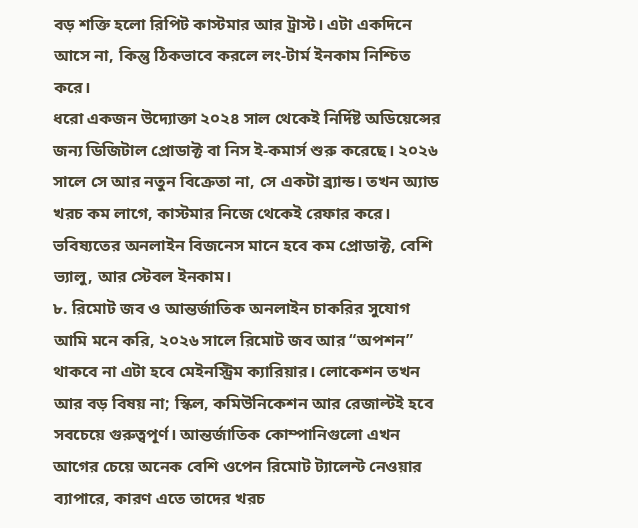বড় শক্তি হলো রিপিট কাস্টমার আর ট্রাস্ট। এটা একদিনে আসে না, কিন্তু ঠিকভাবে করলে লং-টার্ম ইনকাম নিশ্চিত করে।
ধরো একজন উদ্যোক্তা ২০২৪ সাল থেকেই নির্দিষ্ট অডিয়েন্সের জন্য ডিজিটাল প্রোডাক্ট বা নিস ই-কমার্স শুরু করেছে। ২০২৬ সালে সে আর নতুন বিক্রেতা না, সে একটা ব্র্যান্ড। তখন অ্যাড খরচ কম লাগে, কাস্টমার নিজে থেকেই রেফার করে। ভবিষ্যতের অনলাইন বিজনেস মানে হবে কম প্রোডাক্ট, বেশি ভ্যালু, আর স্টেবল ইনকাম।
৮. রিমোট জব ও আন্তর্জাতিক অনলাইন চাকরির সুযোগ
আমি মনে করি, ২০২৬ সালে রিমোট জব আর “অপশন” থাকবে না এটা হবে মেইনস্ট্রিম ক্যারিয়ার। লোকেশন তখন আর বড় বিষয় না; স্কিল, কমিউনিকেশন আর রেজাল্টই হবে সবচেয়ে গুরুত্বপূর্ণ। আন্তর্জাতিক কোম্পানিগুলো এখন আগের চেয়ে অনেক বেশি ওপেন রিমোট ট্যালেন্ট নেওয়ার ব্যাপারে, কারণ এতে তাদের খরচ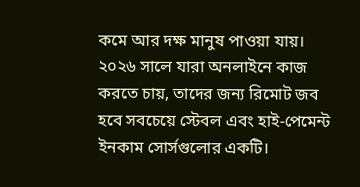কমে আর দক্ষ মানুষ পাওয়া যায়। ২০২৬ সালে যারা অনলাইনে কাজ করতে চায়, তাদের জন্য রিমোট জব হবে সবচেয়ে স্টেবল এবং হাই-পেমেন্ট ইনকাম সোর্সগুলোর একটি।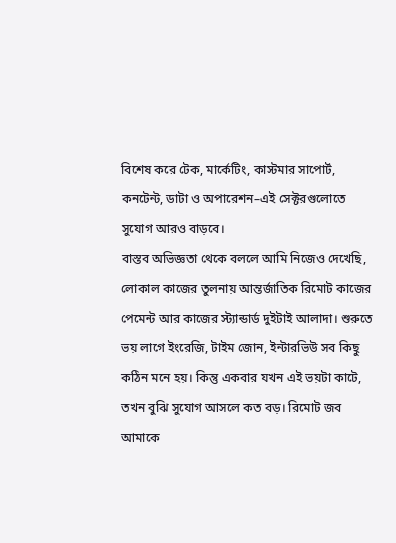বিশেষ করে টেক, মার্কেটিং, কাস্টমার সাপোর্ট, কনটেন্ট, ডাটা ও অপারেশন–এই সেক্টরগুলোতে সুযোগ আরও বাড়বে।
বাস্তব অভিজ্ঞতা থেকে বললে আমি নিজেও দেখেছি, লোকাল কাজের তুলনায় আন্তর্জাতিক রিমোট কাজের পেমেন্ট আর কাজের স্ট্যান্ডার্ড দুইটাই আলাদা। শুরুতে ভয় লাগে ইংরেজি, টাইম জোন, ইন্টারভিউ সব কিছু কঠিন মনে হয়। কিন্তু একবার যখন এই ভয়টা কাটে, তখন বুঝি সুযোগ আসলে কত বড়। রিমোট জব আমাকে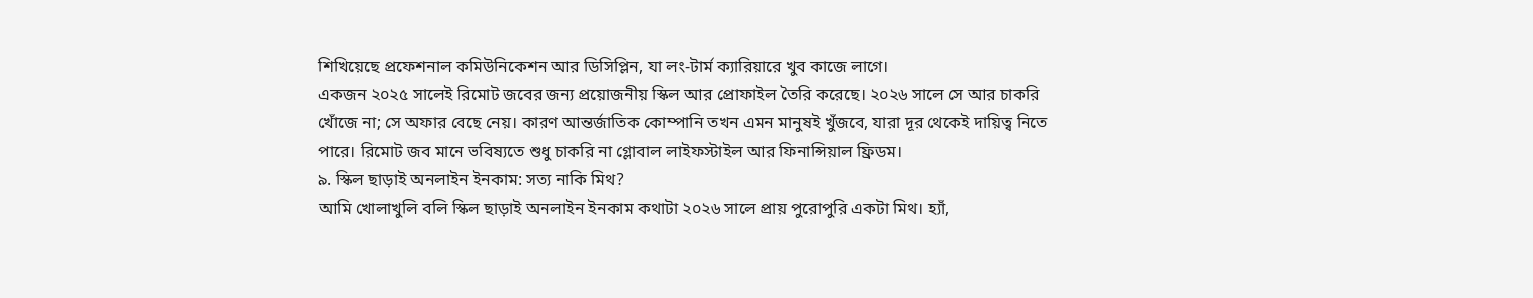শিখিয়েছে প্রফেশনাল কমিউনিকেশন আর ডিসিপ্লিন, যা লং-টার্ম ক্যারিয়ারে খুব কাজে লাগে।
একজন ২০২৫ সালেই রিমোট জবের জন্য প্রয়োজনীয় স্কিল আর প্রোফাইল তৈরি করেছে। ২০২৬ সালে সে আর চাকরি খোঁজে না; সে অফার বেছে নেয়। কারণ আন্তর্জাতিক কোম্পানি তখন এমন মানুষই খুঁজবে, যারা দূর থেকেই দায়িত্ব নিতে পারে। রিমোট জব মানে ভবিষ্যতে শুধু চাকরি না গ্লোবাল লাইফস্টাইল আর ফিনান্সিয়াল ফ্রিডম।
৯. স্কিল ছাড়াই অনলাইন ইনকাম: সত্য নাকি মিথ?
আমি খোলাখুলি বলি স্কিল ছাড়াই অনলাইন ইনকাম কথাটা ২০২৬ সালে প্রায় পুরোপুরি একটা মিথ। হ্যাঁ,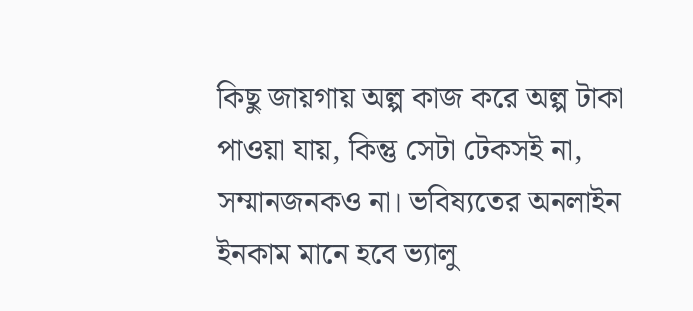কিছু জায়গায় অল্প কাজ করে অল্প টাকা পাওয়া যায়, কিন্তু সেটা টেকসই না, সম্মানজনকও না। ভবিষ্যতের অনলাইন ইনকাম মানে হবে ভ্যালু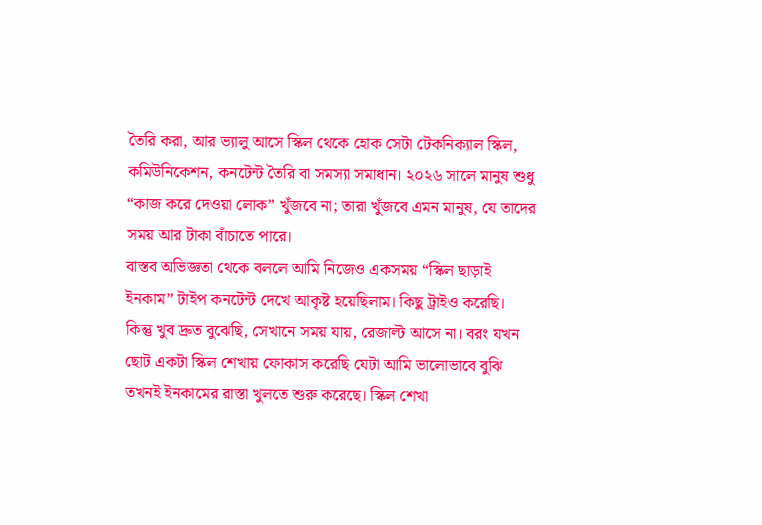তৈরি করা, আর ভ্যালু আসে স্কিল থেকে হোক সেটা টেকনিক্যাল স্কিল, কমিউনিকেশন, কনটেন্ট তৈরি বা সমস্যা সমাধান। ২০২৬ সালে মানুষ শুধু “কাজ করে দেওয়া লোক” খুঁজবে না; তারা খুঁজবে এমন মানুষ, যে তাদের সময় আর টাকা বাঁচাতে পারে।
বাস্তব অভিজ্ঞতা থেকে বললে আমি নিজেও একসময় “স্কিল ছাড়াই ইনকাম” টাইপ কনটেন্ট দেখে আকৃষ্ট হয়েছিলাম। কিছু ট্রাইও করেছি। কিন্তু খুব দ্রুত বুঝেছি, সেখানে সময় যায়, রেজাল্ট আসে না। বরং যখন ছোট একটা স্কিল শেখায় ফোকাস করেছি যেটা আমি ভালোভাবে বুঝি তখনই ইনকামের রাস্তা খুলতে শুরু করেছে। স্কিল শেখা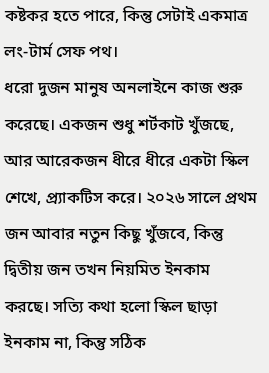কষ্টকর হতে পারে, কিন্তু সেটাই একমাত্র লং-টার্ম সেফ পথ।
ধরো দুজন মানুষ অনলাইনে কাজ শুরু করেছে। একজন শুধু শর্টকাট খুঁজছে, আর আরেকজন ধীরে ধীরে একটা স্কিল শেখে, প্র্যাকটিস করে। ২০২৬ সালে প্রথম জন আবার নতুন কিছু খুঁজবে, কিন্তু দ্বিতীয় জন তখন নিয়মিত ইনকাম করছে। সত্যি কথা হলো স্কিল ছাড়া ইনকাম না, কিন্তু সঠিক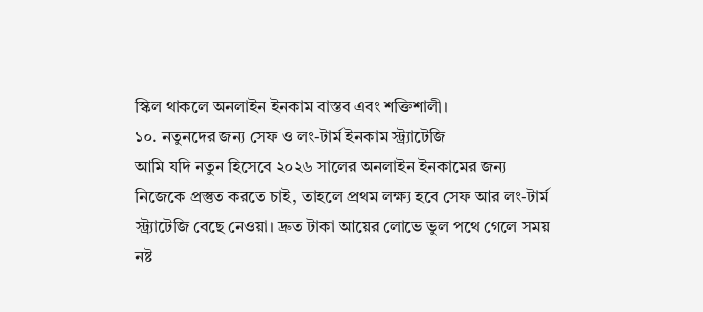স্কিল থাকলে অনলাইন ইনকাম বাস্তব এবং শক্তিশালী।
১০. নতুনদের জন্য সেফ ও লং-টার্ম ইনকাম স্ট্র্যাটেজি
আমি যদি নতুন হিসেবে ২০২৬ সালের অনলাইন ইনকামের জন্য নিজেকে প্রস্তুত করতে চাই, তাহলে প্রথম লক্ষ্য হবে সেফ আর লং-টার্ম স্ট্র্যাটেজি বেছে নেওয়া। দ্রুত টাকা আয়ের লোভে ভুল পথে গেলে সময় নষ্ট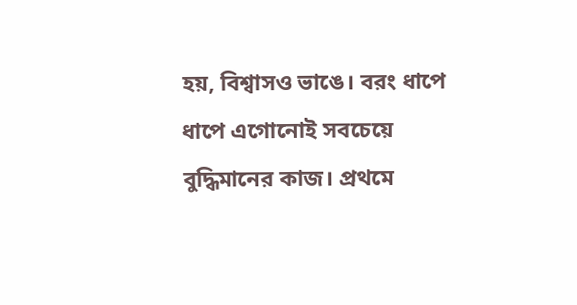হয়, বিশ্বাসও ভাঙে। বরং ধাপে ধাপে এগোনোই সবচেয়ে বুদ্ধিমানের কাজ। প্রথমে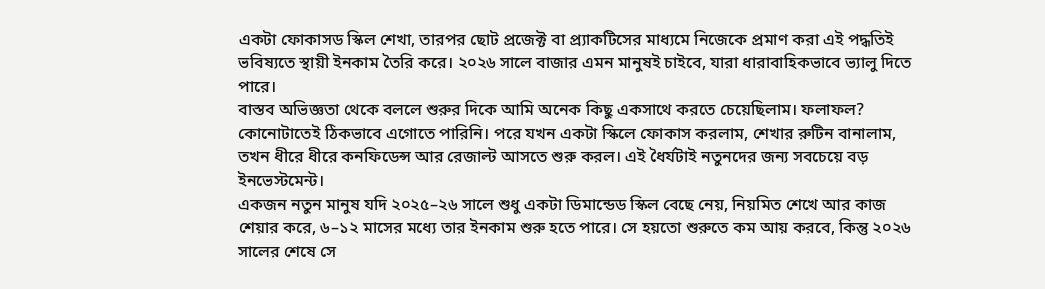একটা ফোকাসড স্কিল শেখা, তারপর ছোট প্রজেক্ট বা প্র্যাকটিসের মাধ্যমে নিজেকে প্রমাণ করা এই পদ্ধতিই ভবিষ্যতে স্থায়ী ইনকাম তৈরি করে। ২০২৬ সালে বাজার এমন মানুষই চাইবে, যারা ধারাবাহিকভাবে ভ্যালু দিতে পারে।
বাস্তব অভিজ্ঞতা থেকে বললে শুরুর দিকে আমি অনেক কিছু একসাথে করতে চেয়েছিলাম। ফলাফল? কোনোটাতেই ঠিকভাবে এগোতে পারিনি। পরে যখন একটা স্কিলে ফোকাস করলাম, শেখার রুটিন বানালাম, তখন ধীরে ধীরে কনফিডেন্স আর রেজাল্ট আসতে শুরু করল। এই ধৈর্যটাই নতুনদের জন্য সবচেয়ে বড় ইনভেস্টমেন্ট।
একজন নতুন মানুষ যদি ২০২৫–২৬ সালে শুধু একটা ডিমান্ডেড স্কিল বেছে নেয়, নিয়মিত শেখে আর কাজ শেয়ার করে, ৬–১২ মাসের মধ্যে তার ইনকাম শুরু হতে পারে। সে হয়তো শুরুতে কম আয় করবে, কিন্তু ২০২৬ সালের শেষে সে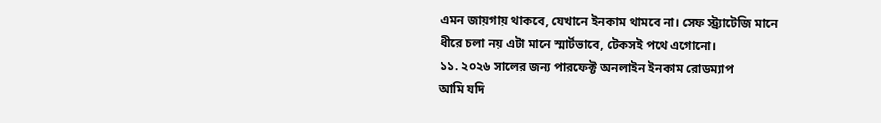এমন জায়গায় থাকবে, যেখানে ইনকাম থামবে না। সেফ স্ট্র্যাটেজি মানে ধীরে চলা নয় এটা মানে স্মার্টভাবে, টেকসই পথে এগোনো।
১১. ২০২৬ সালের জন্য পারফেক্ট অনলাইন ইনকাম রোডম্যাপ
আমি যদি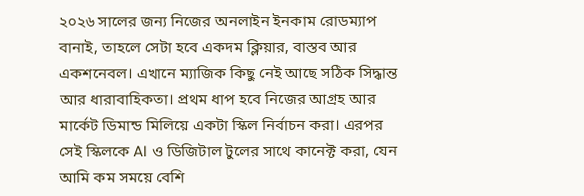২০২৬ সালের জন্য নিজের অনলাইন ইনকাম রোডম্যাপ বানাই, তাহলে সেটা হবে একদম ক্লিয়ার, বাস্তব আর একশনেবল। এখানে ম্যাজিক কিছু নেই আছে সঠিক সিদ্ধান্ত আর ধারাবাহিকতা। প্রথম ধাপ হবে নিজের আগ্রহ আর মার্কেট ডিমান্ড মিলিয়ে একটা স্কিল নির্বাচন করা। এরপর সেই স্কিলকে AI ও ডিজিটাল টুলের সাথে কানেক্ট করা, যেন আমি কম সময়ে বেশি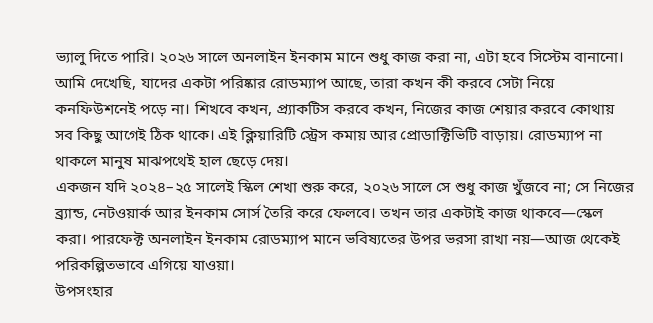ভ্যালু দিতে পারি। ২০২৬ সালে অনলাইন ইনকাম মানে শুধু কাজ করা না, এটা হবে সিস্টেম বানানো।
আমি দেখেছি, যাদের একটা পরিষ্কার রোডম্যাপ আছে, তারা কখন কী করবে সেটা নিয়ে কনফিউশনেই পড়ে না। শিখবে কখন, প্র্যাকটিস করবে কখন, নিজের কাজ শেয়ার করবে কোথায় সব কিছু আগেই ঠিক থাকে। এই ক্লিয়ারিটি স্ট্রেস কমায় আর প্রোডাক্টিভিটি বাড়ায়। রোডম্যাপ না থাকলে মানুষ মাঝপথেই হাল ছেড়ে দেয়।
একজন যদি ২০২৪–২৫ সালেই স্কিল শেখা শুরু করে, ২০২৬ সালে সে শুধু কাজ খুঁজবে না; সে নিজের ব্র্যান্ড, নেটওয়ার্ক আর ইনকাম সোর্স তৈরি করে ফেলবে। তখন তার একটাই কাজ থাকবে—স্কেল করা। পারফেক্ট অনলাইন ইনকাম রোডম্যাপ মানে ভবিষ্যতের উপর ভরসা রাখা নয়—আজ থেকেই পরিকল্পিতভাবে এগিয়ে যাওয়া।
উপসংহার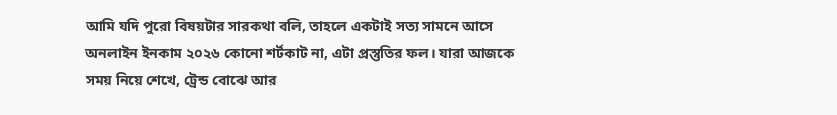আমি যদি পুরো বিষয়টার সারকথা বলি, তাহলে একটাই সত্য সামনে আসে অনলাইন ইনকাম ২০২৬ কোনো শর্টকাট না, এটা প্রস্তুতির ফল। যারা আজকে সময় নিয়ে শেখে, ট্রেন্ড বোঝে আর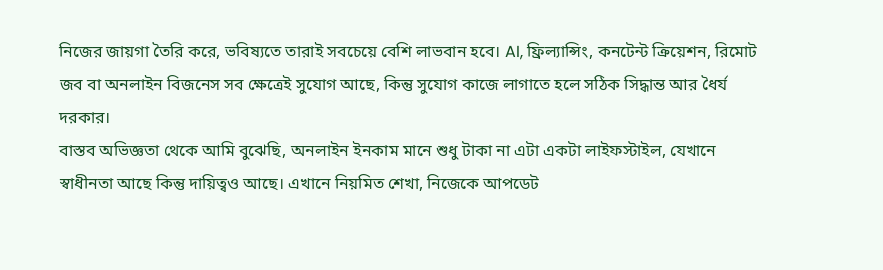নিজের জায়গা তৈরি করে, ভবিষ্যতে তারাই সবচেয়ে বেশি লাভবান হবে। AI, ফ্রিল্যান্সিং, কনটেন্ট ক্রিয়েশন, রিমোট জব বা অনলাইন বিজনেস সব ক্ষেত্রেই সুযোগ আছে, কিন্তু সুযোগ কাজে লাগাতে হলে সঠিক সিদ্ধান্ত আর ধৈর্য দরকার।
বাস্তব অভিজ্ঞতা থেকে আমি বুঝেছি, অনলাইন ইনকাম মানে শুধু টাকা না এটা একটা লাইফস্টাইল, যেখানে স্বাধীনতা আছে কিন্তু দায়িত্বও আছে। এখানে নিয়মিত শেখা, নিজেকে আপডেট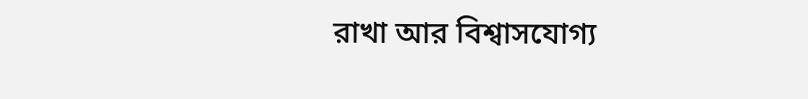রাখা আর বিশ্বাসযোগ্য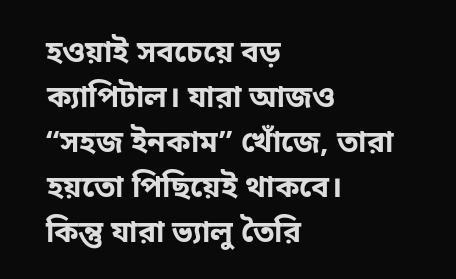হওয়াই সবচেয়ে বড় ক্যাপিটাল। যারা আজও “সহজ ইনকাম” খোঁজে, তারা হয়তো পিছিয়েই থাকবে। কিন্তু যারা ভ্যালু তৈরি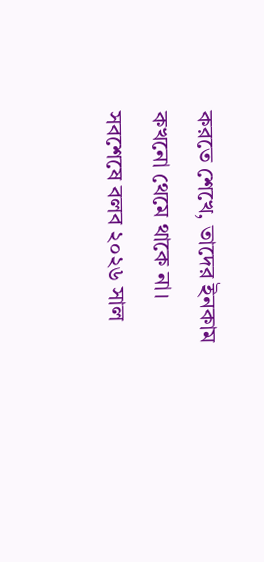করতে শেখে, তাদের ইনকাম কখনো থেমে থাকে না।
সবশেষে বলব ২০২৬ সাল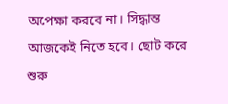অপেক্ষা করবে না। সিদ্ধান্ত আজকেই নিতে হবে। ছোট করে শুরু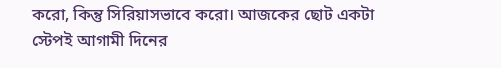করো, কিন্তু সিরিয়াসভাবে করো। আজকের ছোট একটা স্টেপই আগামী দিনের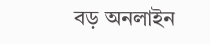বড় অনলাইন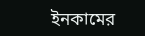ইনকামের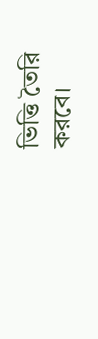ভিত্তি তৈরি করবে।